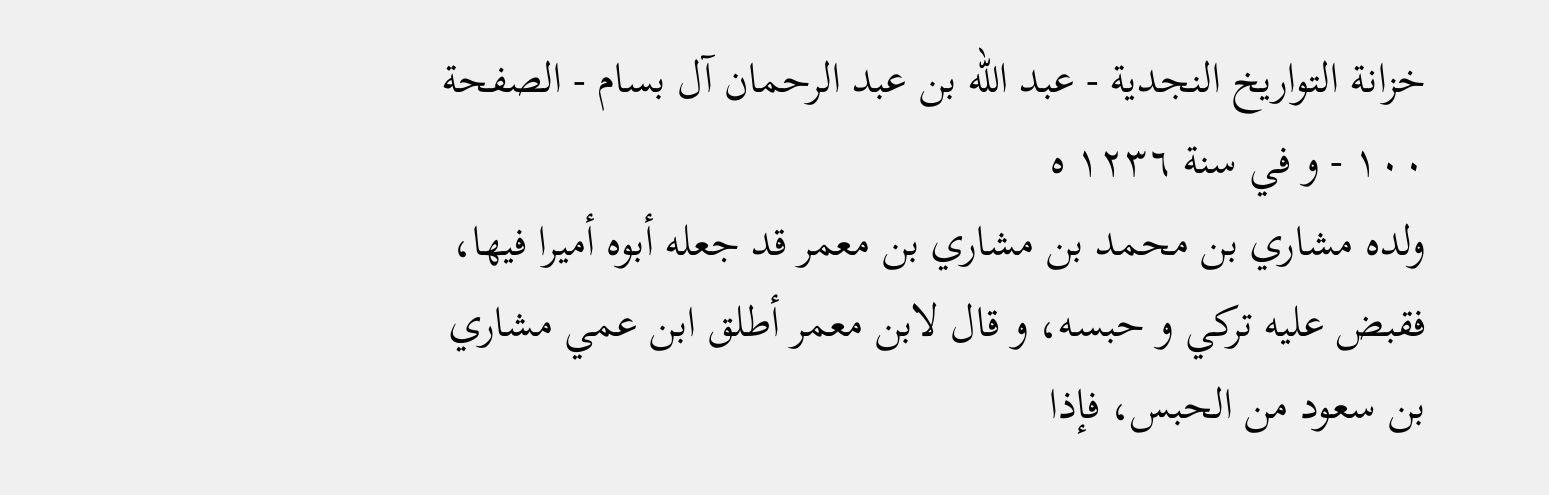خزانة التواريخ النجدية - عبد الله بن عبد الرحمان آل بسام - الصفحة ١٠٠ - و في سنة ١٢٣٦ ه
ولده مشاري بن محمد بن مشاري بن معمر قد جعله أبوه أميرا فيها، فقبض عليه تركي و حبسه، و قال لابن معمر أطلق ابن عمي مشاري بن سعود من الحبس، فإذا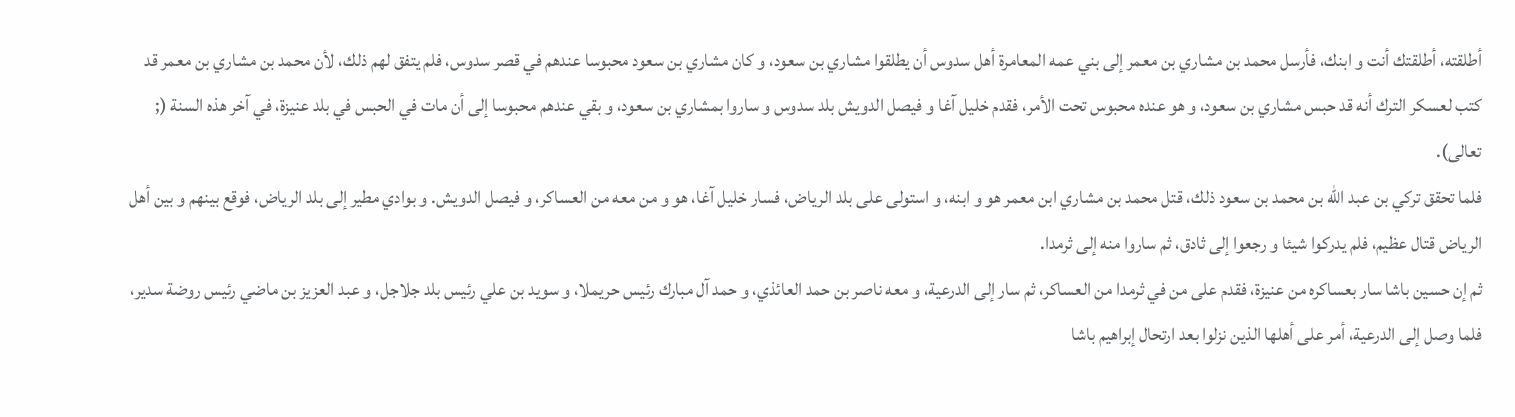أطلقته، أطلقتك أنت و ابنك، فأرسل محمد بن مشاري بن معمر إلى بني عمه المعامرة أهل سدوس أن يطلقوا مشاري بن سعود، و كان مشاري بن سعود محبوسا عندهم في قصر سدوس، فلم يتفق لهم ذلك، لأن محمد بن مشاري بن معمر قد كتب لعسكر الترك أنه قد حبس مشاري بن سعود، و هو عنده محبوس تحت الأمر، فقدم خليل آغا و فيصل الدويش بلد سدوس و ساروا بمشاري بن سعود، و بقي عندهم محبوسا إلى أن مات في الحبس في بلد عنيزة، في آخر هذه السنة (; تعالى).
فلما تحقق تركي بن عبد اللّه بن محمد بن سعود ذلك، قتل محمد بن مشاري ابن معمر هو و ابنه، و استولى على بلد الرياض، فسار خليل آغا، هو و من معه من العساكر، و فيصل الدويش. و بوادي مطير إلى بلد الرياض، فوقع بينهم و بين أهل الرياض قتال عظيم، فلم يدركوا شيئا و رجعوا إلى ثادق، ثم ساروا منه إلى ثرمدا.
ثم إن حسين باشا سار بعساكره من عنيزة، فقدم على من في ثرمدا من العساكر، ثم سار إلى الدرعية، و معه ناصر بن حمد العائذي، و حمد آل مبارك رئيس حريملا، و سويد بن علي رئيس بلد جلاجل، و عبد العزيز بن ماضي رئيس روضة سدير، فلما وصل إلى الدرعية، أمر على أهلها الذين نزلوا بعد ارتحال إبراهيم باشا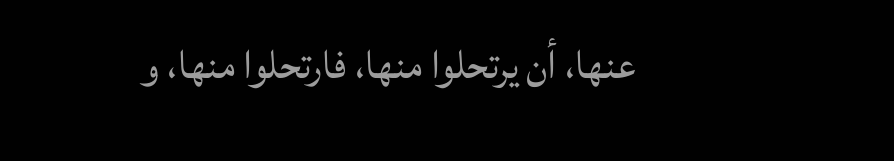عنها، أن يرتحلوا منها، فارتحلوا منها، و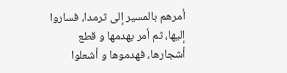أمرهم بالمسير إلى ثرمدا، فساروا إليها، ثم أمر بهدمها و قطع أشجارها، فهدموها و أشعلوا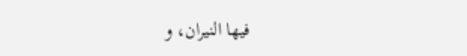فيها النيران، و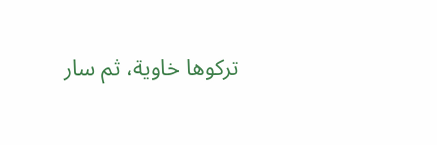تركوها خاوية، ثم سار